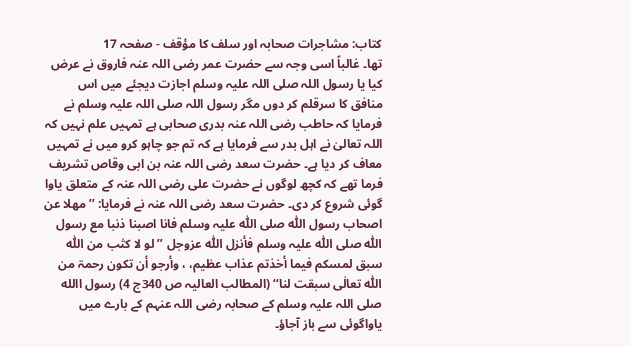کتاب: مشاجرات صحابہ اور سلف کا مؤقف - صفحہ 17
تھا۔ غالباً اسی وجہ سے حضرت عمر رضی اللہ عنہ فاروق نے عرض کیا یا رسول اللہ صلی اللہ علیہ وسلم اجازت دیجئے میں اس منافق کا سرقلم کر دوں مگر رسول اللہ صلی اللہ علیہ وسلم نے فرمایا کہ حاطب رضی اللہ عنہ بدری صحابی ہے تمہیں علم نہیں کہ اللہ تعالیٰ نے اہل بدر سے فرمایا ہے کہ تم جو چاہو کرو میں نے تمہیں معاف کر دیا ہے۔ حضرت سعد رضی اللہ عنہ بن ابی وقاص تشریف فرما تھے کہ کچھ لوگوں نے حضرت علی رضی اللہ عنہ کے متعلق یاوا گوئی شروع کر دی۔ حضرت سعد رضی اللہ عنہ نے فرمایا: ’’ مھلا عن اصحاب رسول اللّٰہ صلی اللّٰہ علیہ وسلم فانا اصبنا ذنبا مع رسول اللّٰہ صلی اللّٰہ علیہ وسلم فأنزل اللّٰہ عزوجل ’’ لو لا کتٰب من اللّٰہ سبق لمسکم فیما أخذتم عذاب عظیم، ، وأرجو أن تکون رحمۃ من اللّٰہ تعالٰی سبقت لنا‘‘ (المطالب العالیہ ص 340ج 4) رسول االله صلی اللہ علیہ وسلم کے صحابہ رضی اللہ عنہم کے بارے میں یاواگوئی سے باز آجاؤ۔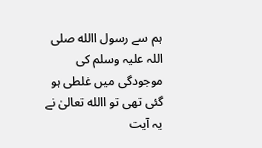ہم سے رسول االله صلی اللہ علیہ وسلم کی موجودگی میں غلطی ہو گئی تھی تو االله تعالیٰ نے یہ آیت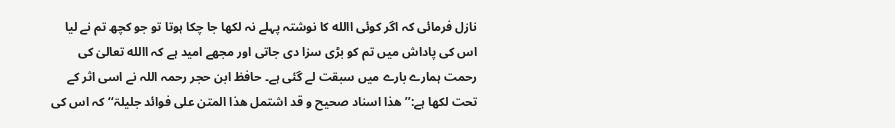نازل فرمائی کہ اگر کوئی االله کا نوشتہ پہلے نہ لکھا جا چکا ہوتا تو جو کچھ تم نے لیا اس کی پاداش میں تم کو بڑی سزا دی جاتی اور مجھے امید ہے کہ االله تعالیٰ کی رحمت ہمارے بارے میں سبقت لے گئی ہے۔ حافظ ابن حجر رحمہ اللہ نے اسی اثر کے تحت لکھا ہے:’’ ھذا اسناد صحیح و قد اشتمل ھذا المتن علی فوائد جلیلۃ‘‘ کہ اس کی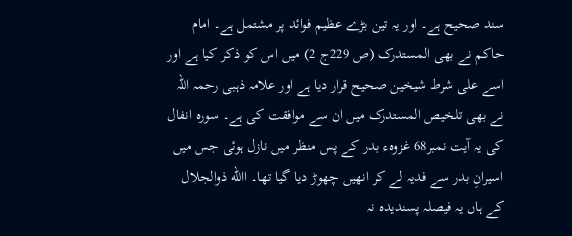سند صحیح ہے۔ اور یہ تین بڑے عظیم فوائد پر مشتمل ہے۔ امام حاکم نے بھی المستدرک (ص 229ج 2) میں اس کو ذکر کیا ہے اور اسے علی شرط شیخین صحیح قرار دیا ہے اور علامہ ذہبی رحمہ اللہ نے بھی تلخیص المستدرک میں ان سے موافقت کی ہے۔ سورہ انفال کی یہ آیت نمبر68 غزوہء بدر کے پس منظر میں نازل ہوئی جس میں اسیرانِ بدر سے فدیہ لے کر انھیں چھوڑ دیا گیا تھا۔ االله ذوالجلال کے ہاں یہ فیصلہ پسندیدہ نہ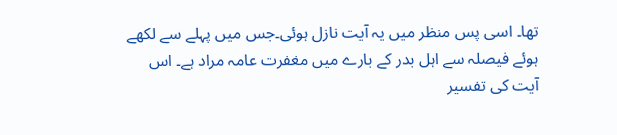تھا۔ اسی پس منظر میں یہ آیت نازل ہوئی۔جس میں پہلے سے لکھے ہوئے فیصلہ سے اہل بدر کے بارے میں مغفرت عامہ مراد ہے۔ اس آیت کی تفسیر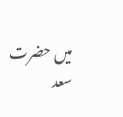میں حضرت سعد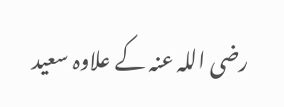رضی اللہ عنہ کے علاوہ سعید